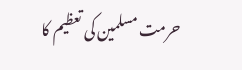حرمت مسلمین کی تعظیم کا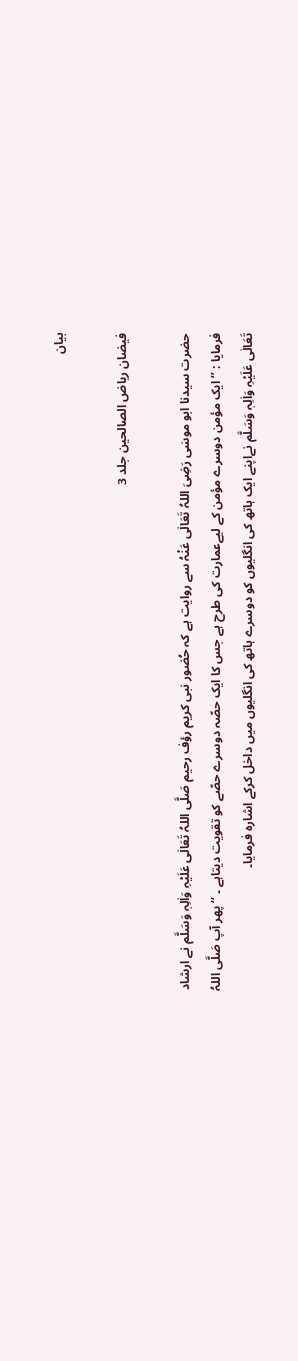بیان

فیضان ریاض الصالحین جلد 3

حضرت سیدنا ابو موسٰی رَضِیَ اللہُ تَعَالٰی عَنْہُ سے روایت ہے کہ حُضور نبی کریم رؤف رحیم صَلَّی اللہُ تَعَالٰی عَلَیْہِ وَاٰلِہٖ وَسَلَّم نے ارشاد فرمایا : ’’ایک مؤمن دوسرے مؤمن کے لیےعمارت کی طرح ہے جس کا ایک حصّہ دوسرے حصّے کو تقویت دیتاہے ۔ ‘‘ پھر آپ صَلَّی اللہُ تَعَالٰی عَلَیْہِ وَاٰلِہٖ وَسَلَّم نےاپنے ایک ہاتھ کی انگلیوں کو دوسرے ہاتھ کی انگلیوں میں داخل کرکے اشارہ فرمایا۔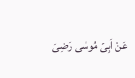عَنْ اَبِیۡ مُوسٰی رَضِیَ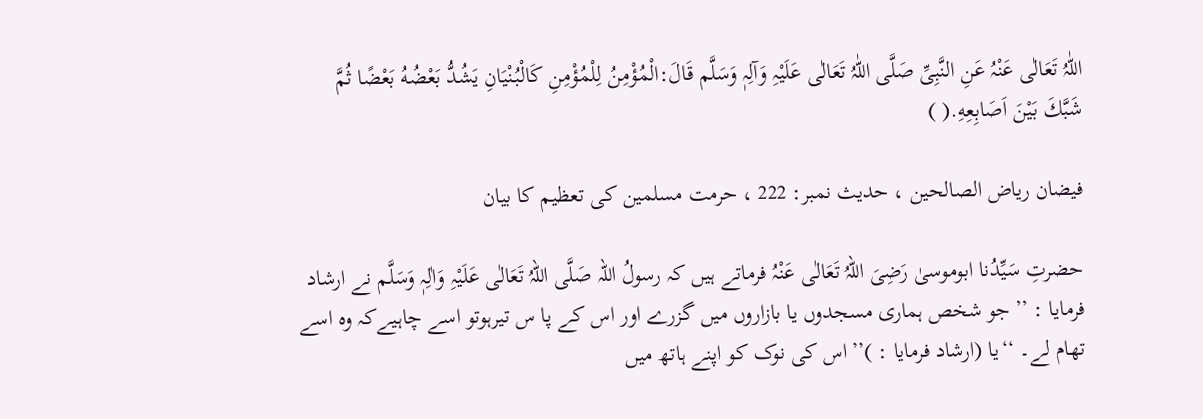اللّٰہُ تَعَالٰی عَنْہُ عَنِ النَّبِىِّ صَلَّی اللّٰہُ تَعَالٰی عَلَیْہِ وَآلِہٖ وَسَلَّم قَالَ:الْمُؤْمِنُ لِلْمُؤْمِنِ كَالْبُنْيَانِ يَشُدُّ بَعْضُهُ بَعْضًا ثُمَّ شَبَّكَ بَيْنَ اَصَابِعِهِ.( )

فیضان ریاض الصالحین ، حدیث نمبر: 222 ، حرمت مسلمین کی تعظیم کا بیان

حضرتِ سَیِّدُنا ابوموسیٰ رَضِیَ اللہُ تَعَالٰی عَنْہُ فرماتے ہیں کہ رسولُ اللہ صَلَّی اللہُ تَعَالٰی عَلَیْہِ وَاٰلِہٖ وَسَلَّم نے ارشاد فرمایا : ’’جو شخص ہماری مسجدوں یا بازاروں میں گزرے اور اس کے پا س تیرہوتو اسے چاہیےکہ وہ اسے تھام لے۔ ‘‘یا (ارشاد فرمایا : )’’اس کی نوک کو اپنے ہاتھ میں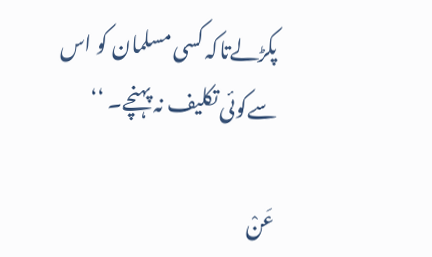پکڑلےتاکہ کسی مسلمان کو اس سےکوئی تکلیف نہ پہنچے۔ ‘‘

عَنْ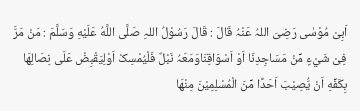اَبِیْ مُوْسٰی رَضِیَ اللہُ عَنْہُ قَالَ : قَالَ رَسُوْلُ اللہِ صَلَّى اللَّهُ عَلَيْهِ وَسَلَّمَ : مَنْ مَرَّ فِیْ شَيْءٍ مِّنْ مَسَاجِدِنَا اَوْ اَسْوَاقِنَاوَمَعَہُ نَبْلٌ فَلْيُمْسِکْ اَوْلِیَقْبِضْ عَلَى نِصَالِهَا بِكَفِّهِ اَنْ یُّصِیْبَ اَحَدًا مِّنَ الْمُسْلِمِیْنَ مِنْھَا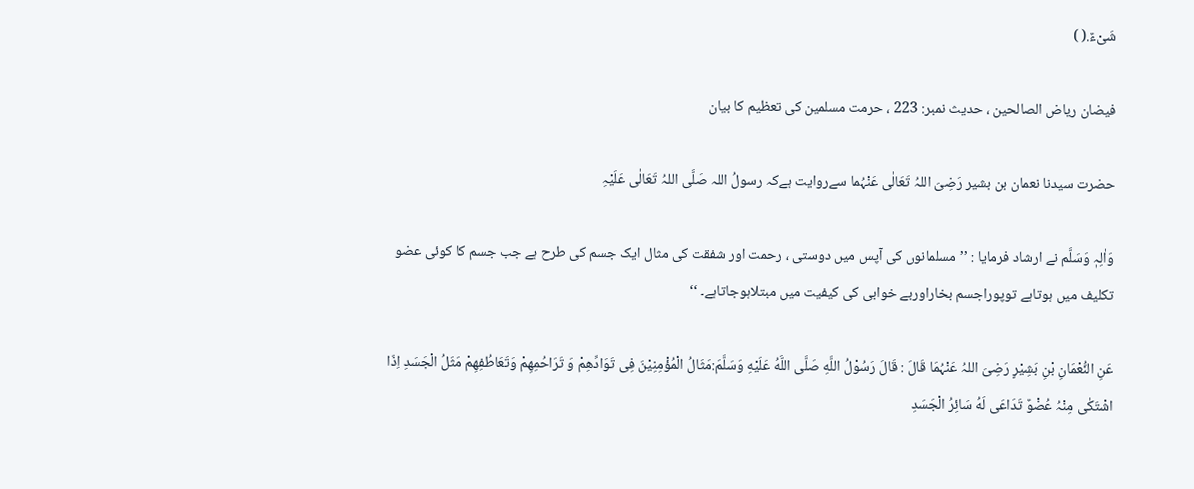شَیْءٌ.( )

فیضان ریاض الصالحین ، حدیث نمبر: 223 ، حرمت مسلمین کی تعظیم کا بیان

حضرت سیدنا نعمان بن بشیر رَضِیَ اللہُ تَعَالٰی عَنْہُما سےروایت ہےکہ رسولُ اللہ صَلَّی اللہُ تَعَالٰی عَلَیْہِ

وَاٰلِہٖ وَسَلَّم نے ارشاد فرمایا : ’’مسلمانوں کی آپس میں دوستی ، رحمت اور شفقت کی مثال ایک جسم کی طرح ہے جب جسم کا کوئی عضو تکلیف میں ہوتاہے توپوراجسم بخاراوربے خوابی کی کیفیت میں مبتلاہوجاتاہے۔ ‘‘

عَنِ النُّعْمَانِ بْنِ بَشِيْرٍ رَضِیَ اللہُ عَنْہُمَا قَالَ : قَالَ رَسُوْلُ اللَّهِ صَلَّى اللَّهُ عَلَيْهِ وَسَلَّمَ:مَثَالُ الْمُؤْمِنِيْنَ فِی تَوَادِّهِمْ وَ تَرَاحُمِهِمْ وَتَعَاطُفِهِمْ مَثَلُ الْجَسَدِ اِذَا اشْتَكٰى مِنْہُ عُضْوٌ تَدَاعَى لَهُ سَائِرُ الْجَسَدِ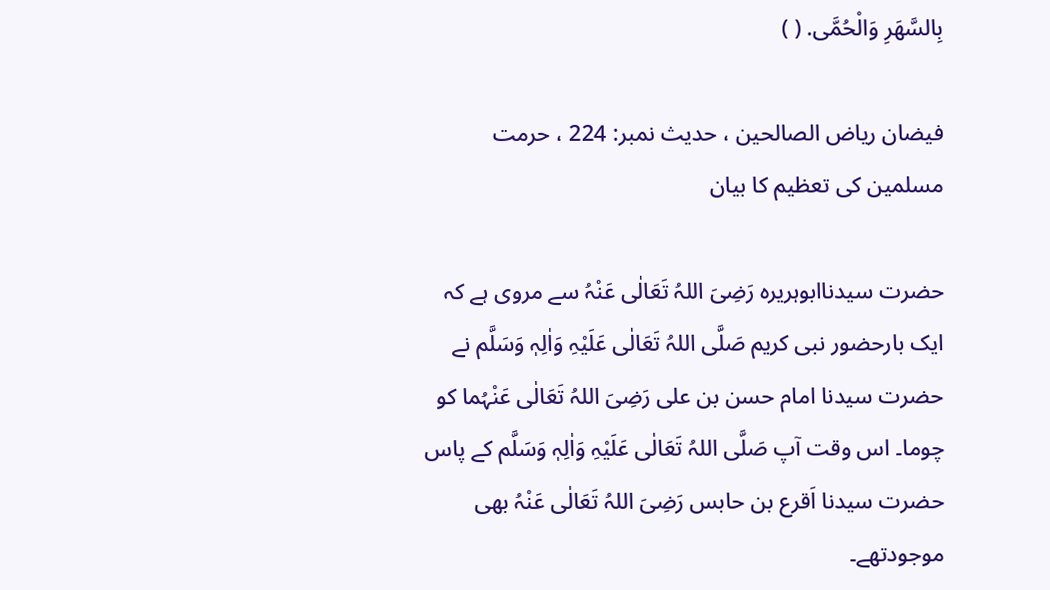بِالسَّهَرِ وَالْحُمَّى. ( )

فیضان ریاض الصالحین ، حدیث نمبر: 224 ، حرمت مسلمین کی تعظیم کا بیان

حضرت سیدناابوہریرہ رَضِیَ اللہُ تَعَالٰی عَنْہُ سے مروی ہے کہ ایک بارحضور نبی کریم صَلَّی اللہُ تَعَالٰی عَلَیْہِ وَاٰلِہٖ وَسَلَّم نے حضرت سیدنا امام حسن بن علی رَضِیَ اللہُ تَعَالٰی عَنْہُما کو چوما۔ اس وقت آپ صَلَّی اللہُ تَعَالٰی عَلَیْہِ وَاٰلِہٖ وَسَلَّم کے پاس حضرت سیدنا اَقرع بن حابس رَضِیَ اللہُ تَعَالٰی عَنْہُ بھی موجودتھے۔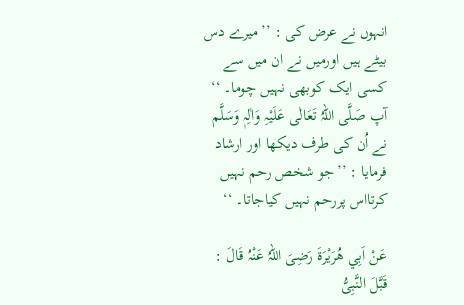انہوں نے عرض کی : ’’میرے دس بیٹے ہیں اورمیں نے ان میں سے کسی ایک کوبھی نہیں چوما۔ ‘‘ آپ صَلَّی اللہُ تَعَالٰی عَلَیْہِ وَاٰلِہٖ وَسَلَّم نے اُن کی طرف دیکھا اور ارشاد فرمایا : ’’جو شخص رحم نہیں کرتااس پررحم نہیں کیاجاتا۔ ‘‘

عَنْ اَبِي هُرَيْرَةَ رَضِیَ اللہُ عَنْہُ قَالَ : قَبَّلَ النَّبِیُّ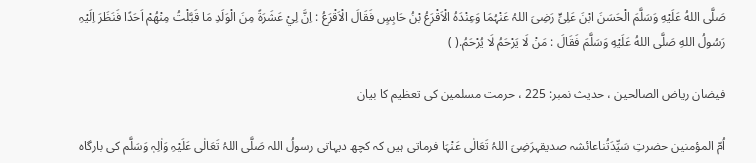صَلَّى اللهُ عَلَيْهِ وَسَلَّمَ الْحَسَنَ ابْنَ عَلِیٍّ رَضِیَ اللہُ عَنْہُمَا وَعِنْدَہُ الْاَقْرَعُ بْنُ حَابِسٍ فَقَالَ الْاَقْرَعُ : اِنَّ لِيْ عَشَرَةً مِنَ الْوَلَدِ مَا قَبَّلْتُ مِنْهُمْ اَحَدًا فَنَظَرَ اِلَیْہِ رَسُولُ اللهِ صَلَّى اللهُ عَلَيْهِ وَسَلَّمَ فَقَالَ : مَنْ لَا يَرْحَمُ لَا يُرْحَمُ.( )

فیضان ریاض الصالحین ، حدیث نمبر: 225 ، حرمت مسلمین کی تعظیم کا بیان

اُمّ المؤمنین حضرتِ سَیِّدَتُناعائشہ صدیقہرَضِیَ اللہُ تَعَالٰی عَنْہَا فرماتی ہیں کہ کچھ دیہاتی رسولُ اللہ صَلَّی اللہُ تَعَالٰی عَلَیْہِ وَاٰلِہٖ وَسَلَّم کی بارگاہ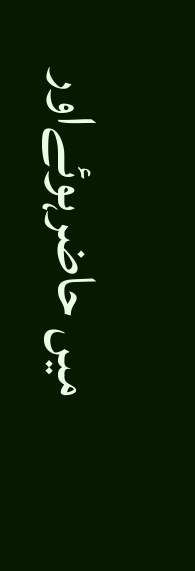میں حاضرہوئےاور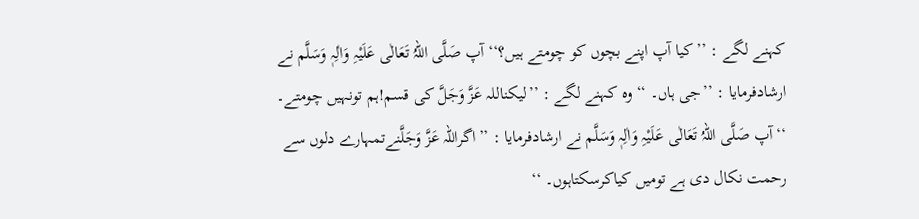کہنے لگے : ’’کیا آپ اپنے بچوں کو چومتے ہیں؟‘‘آپ صَلَّی اللہُ تَعَالٰی عَلَیْہِ وَاٰلِہٖ وَسَلَّم نے ارشادفرمایا : ’’جی ہاں۔ ‘‘ وہ کہنے لگے : ’’لیکناللہ عَزَّ وَجَلَّ کی قسم!ہم تونہیں چومتے۔ ‘‘آپ صَلَّی اللہُ تَعَالٰی عَلَیْہِ وَاٰلِہٖ وَسَلَّم نے ارشادفرمایا : ’’اگراللہ عَزَّ وَجَلَّنےتمہارے دلوں سے رحمت نکال دی ہے تومیں کیاکرسکتاہوں۔ ‘‘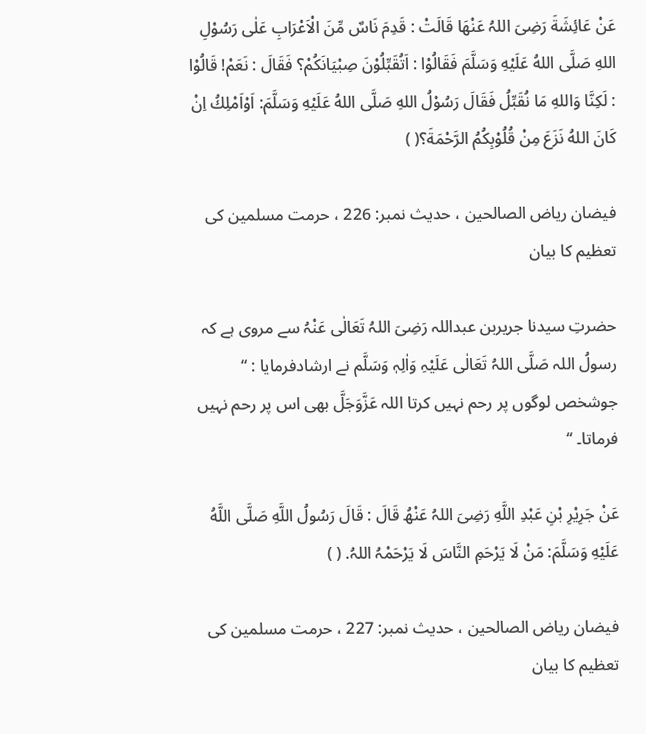عَنْ عَائِشَةَ رَضِیَ اللہُ عَنْھَا قَالَتْ : قَدِمَ نَاسٌ مِّنَ الْاَعْرَابِ عَلٰى رَسُوْلِ اللهِ صَلَّى اللهُ عَلَيْهِ وَسَلَّمَ فَقَالُوْا : اَتُقَبِّلُوْنَ صِبْيَانَكُمْ؟ فَقَالَ : نَعَمْ! قَالُوْا : لَكِنَّا وَاللهِ مَا نُقَبِّلُ فَقَالَ رَسُوْلُ اللهِ صَلَّى اللهُ عَلَيْهِ وَسَلَّمَ: اَوْاَمْلِكُ اِنْ كَانَ اللهُ نَزَعَ مِنْ قُلُوْبِكُمُ الرَّحْمَةَ؟( )

فیضان ریاض الصالحین ، حدیث نمبر: 226 ، حرمت مسلمین کی تعظیم کا بیان

حضرتِ سیدنا جریربن عبداللہ رَضِیَ اللہُ تَعَالٰی عَنْہُ سے مروی ہے کہ رسولُ اللہ صَلَّی اللہُ تَعَالٰی عَلَیْہِ وَاٰلِہٖ وَسَلَّم نے ارشادفرمایا : “ جوشخص لوگوں پر رحم نہیں کرتا اللہ عَزَّوَجَلَّ بھی اس پر رحم نہیں فرماتا۔ ‘‘

عَنْ جَرِيْرِ بْنِ عَبْدِ اللَّهِ رَضِیَ اللہُ عَنْھُ قَالَ : قَالَ رَسُولُ اللَّهِ صَلَّى اللَّهُ عَلَيْهِ وَسَلَّمَ: مَنْ لَا يَرْحَمِ النَّاسَ لَا يَرْحَمْہُ اللہُ. ( )

فیضان ریاض الصالحین ، حدیث نمبر: 227 ، حرمت مسلمین کی تعظیم کا بیان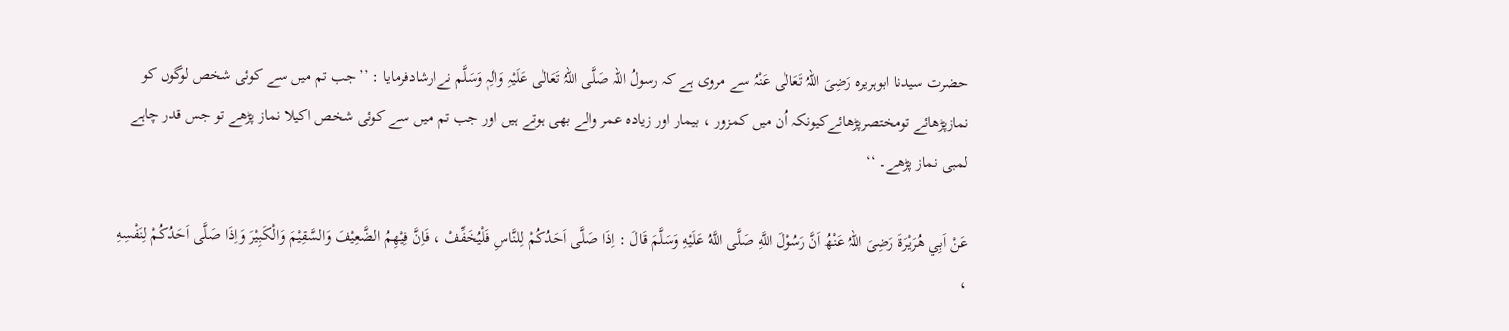حضرت سیدنا ابوہریرہ رَضِیَ اللہُ تَعَالٰی عَنْہُ سے مروی ہے کہ رسولُ اللہ صَلَّی اللہُ تَعَالٰی عَلَیْہِ وَاٰلِہٖ وَسَلَّم نےارشادفرمایا : ’’جب تم میں سے کوئی شخص لوگوں کو نمازپڑھائے تومختصرپڑھائےکیونکہ اُن میں کمزور ، بیمار اور زیادہ عمر والے بھی ہوتے ہیں اور جب تم میں سے کوئی شخص اکیلا نماز پڑھے تو جس قدر چاہے لمبی نماز پڑھے۔ ‘‘

عَنْ اَبِي هُرَيْرَةَ رَضِیَ اللہُ عَنْھُ اَنَّ رَسُوْلَ اللَّهِ صَلَّى اللَّهُ عَلَيْهِ وَسَلَّمَ قَالَ : اِذَا صَلَّى اَحَدُكُمْ لِلنَّاسِ فَلْيُخَفِّفْ ، فَاِنَّ فِیْهِمُ الضَّعِيْفَ وَالسَّقِيْمَ وَالْكَبِيْرَ وَاِذَا صَلَّى اَحَدُكُمْ لِنَفْسِهِ ،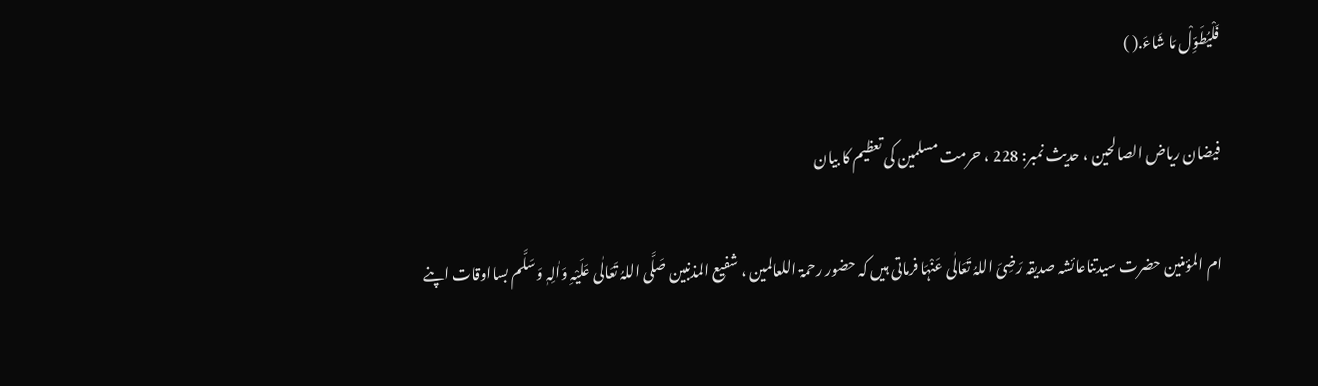فَلْيُطَوِّلْ مَا شَاءَ.( )

فیضان ریاض الصالحین ، حدیث نمبر: 228 ، حرمت مسلمین کی تعظیم کا بیان

ام المؤمنین حضرت سیدتناعائشہ صدیقہ رَضِیَ اللہُ تَعَالٰی عَنْہَا فرماتی ہیں کہ حضور رحمۃ اللعالمین ، شفیع المذنبین صَلَّی اللہُ تَعَالٰی عَلَیْہِ وَاٰلِہٖ وَسَلَّم بسااوقات اپنے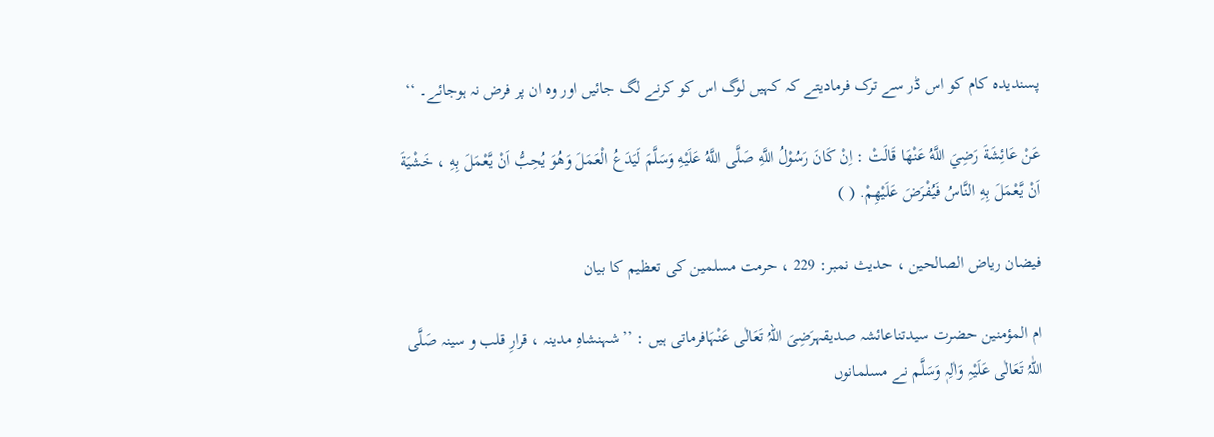پسندیدہ کام کو اس ڈر سے ترک فرمادیتے کہ کہیں لوگ اس کو کرنے لگ جائیں اور وہ ان پر فرض نہ ہوجائے۔ ‘‘

عَنْ عَائِشَةَ رَضِيَ اللَّهُ عَنْهَا قَالَتْ : اِنْ كَانَ رَسُوْلُ اللَّهِ صَلَّى اللَّهُ عَلَيْهِ وَسَلَّمَ لَيَدَعُ الْعَمَلَ وَهُوَ يُحِبُّ اَنْ يَّعْمَلَ بِهِ ، خَشْيَةَ اَنْ يَّعْمَلَ بِهِ النَّاسُ فَيُفْرَضَ عَلَيْهِمْ. ( )

فیضان ریاض الصالحین ، حدیث نمبر: 229 ، حرمت مسلمین کی تعظیم کا بیان

ام المؤمنین حضرت سیدتناعائشہ صدیقہرَضِیَ اللہُ تَعَالٰی عَنْہَافرماتی ہیں : ’’شہنشاہِ مدینہ ، قرارِ قلب و سینہ صَلَّی اللّٰہُ تَعَالٰی عَلَیْہِ وَاٰلِہٖ وَسَلَّم نے مسلمانوں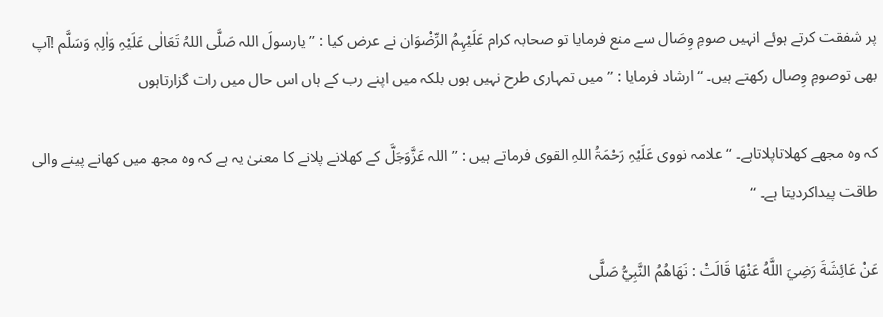پر شفقت کرتے ہوئے انہیں صومِ وِصَال سے منع فرمایا تو صحابہ کرام عَلَیْہِمُ الرِّضْوَان نے عرض کیا : ’’یارسولَ اللہ صَلَّی اللہُ تَعَالٰی عَلَیْہِ وَاٰلِہٖ وَسَلَّم !آپ بھی توصومِ وِصال رکھتے ہیں۔ ‘‘ارشاد فرمایا : ’’میں تمہاری طرح نہیں ہوں بلکہ میں اپنے رب کے ہاں اس حال میں رات گزارتاہوں

کہ وہ مجھے کھلاتاپلاتاہے۔ ‘‘علامہ نووی عَلَیْہِ رَحْمَۃُ اللہِ القوی فرماتے ہیں : ’’اللہ عَزَّوَجَلَّ کے کھلانے پلانے کا معنیٰ یہ ہے کہ وہ مجھ میں کھانے پینے والی طاقت پیداکردیتا ہے۔ ‘‘

عَنْ عَائِشَةَ رَضِيَ اللَّهُ عَنْهَا قَالَتْ : نَهَاهُمُ النَّبِيُّ صَلَّى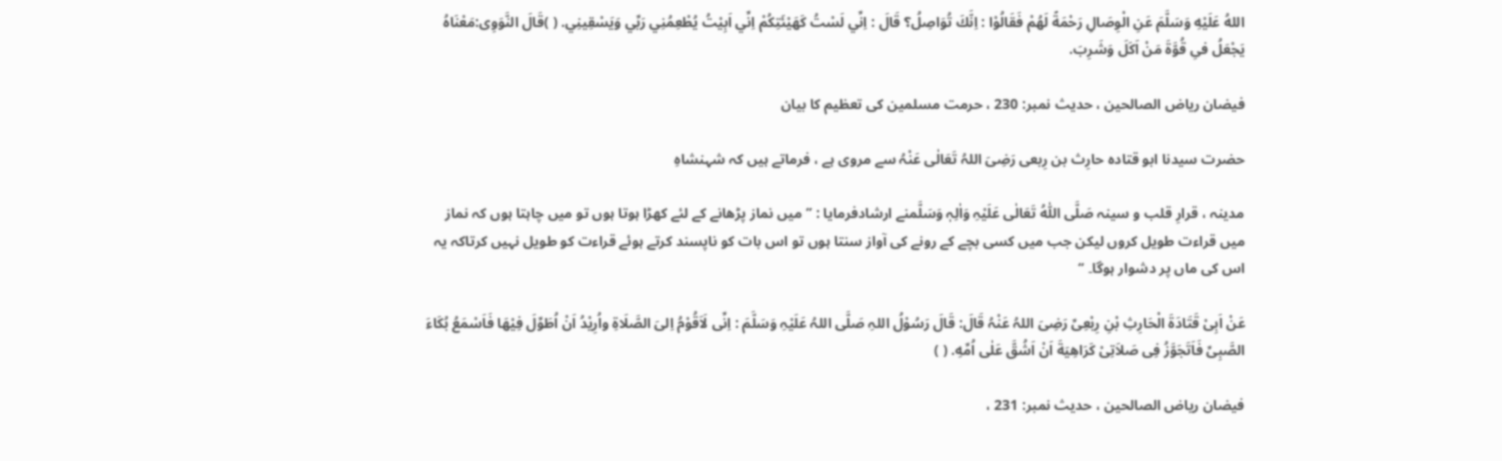اللهُ عَلَيْهِ وَسَلَّمَ عَنِ الْوِصَالِ رَحْمَةً لَهُمْ فَقَالُوْا : اِنَّكَ تُوَاصِلُ؟ قَالَ : اِنِّي لَسْتُ كَهَيْئَتِكُمْ اِنِّي اَبِیْتُ يُطْعِمُنِي رَبِّي وَيَسْقِينِي. ( )قَالَ النَّوَوِی:مَعْنَاہُ یَجْعَلُ فیِ قُوَّۃَ مَنْ اَکَلَ وَشَرِبَ.

فیضان ریاض الصالحین ، حدیث نمبر: 230 ، حرمت مسلمین کی تعظیم کا بیان

حضرت سیدنا ابو قتادہ حارِث بن رِبعی رَضِیَ اللہُ تَعَالٰی عَنْہُ سے مروی ہے ، فرماتے ہیں کہ شہنشاہِ

مدینہ ، قرارِ قلب و سینہ صَلَّی اللّٰہُ تَعَالٰی عَلَیْہِ وَاٰلِہٖ وَسَلَّمنے ارشادفرمایا : ’’میں نماز پڑھانے کے لئے کھڑا ہوتا ہوں تو میں چاہتا ہوں کہ نماز میں قراءت طویل کروں لیکن جب میں کسی بچے کے رونے کی آواز سنتا ہوں تو اس بات کو ناپسند کرتے ہوئے قراءت کو طویل نہیں کرتاکہ یہ اس کی ماں پر دشوار ہوگا۔ ‘‘

عَنْ اَبِىْ قَتَادَةَ الْحَارِثِ بْنِ رِبْعِیِّ رَضِیَ اللہُ عَنْہُ قَالَ: قَالَ رَسُوْلُ اللہِ صَلَّی اللہُ عَلَیْہِ وَسَلَّمَ : اِنِّى لَاَقُوْمُ اِلیَ الصَّلَاةِ واُرِيْدُ اَنْ اُطَوِّلَ فِيْهَا فَاَسْمَعُ بُكَاءَ الصَّبِىِّ فَاَتَجَوَّزُ فِى صَلاَتِىْ كَرَاهِيَةَ اَنْ اَشُقَّ عَلٰى اُمِّهِ. ( )

فیضان ریاض الصالحین ، حدیث نمبر: 231 ،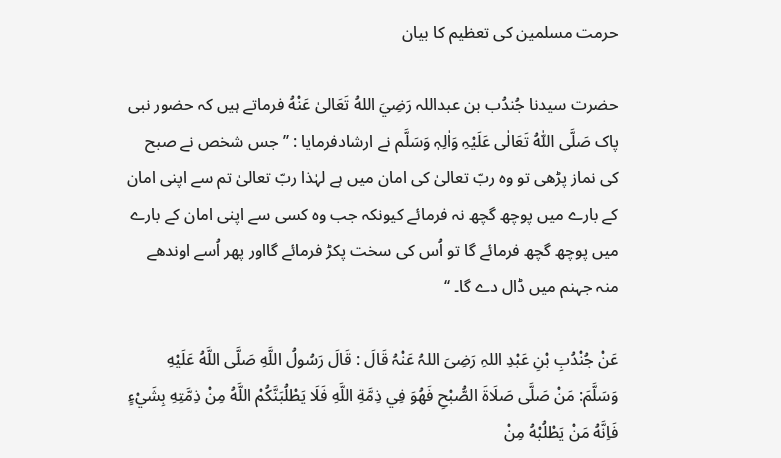حرمت مسلمین کی تعظیم کا بیان

حضرت سیدنا جُندُب بن عبداللہ رَضِيَ اللهُ تَعَالیٰ عَنْهُ فرماتے ہیں کہ حضور نبی پاک صَلَّی اللّٰہُ تَعَالٰی عَلَیْہِ وَاٰلِہٖ وَسَلَّم نے ارشادفرمایا : ’’جس شخص نے صبح کی نماز پڑھی تو وہ ربّ تعالیٰ کی امان میں ہے لہٰذا ربّ تعالیٰ تم سے اپنی امان کے بارے میں پوچھ گچھ نہ فرمائے کیونکہ جب وہ کسی سے اپنی امان کے بارے میں پوچھ گچھ فرمائے گا تو اُس کی سخت پکڑ فرمائے گااور پھر اُسے اوندھے منہ جہنم میں ڈال دے گا۔ ‘‘

عَنْ جُنْدُبِ بْنِ عَبْدِ اللہِ رَضِیَ اللہُ عَنْہُ قَالَ : قَالَ رَسُولُ اللَّهِ صَلَّى اللَّهُ عَلَيْهِ وَسَلَّمَ: مَنْ صَلَّى صَلَاةَ الصُّبْحِ فَهُوَ فِي ذِمَّةِ اللَّهِ فَلَا يَطْلُبَنَّكُمْ اللَّهُ مِنْ ذِمَّتِهِ بِشَيْءٍ فَاِنَّهُ مَنْ يَطْلُبْهُ مِنْ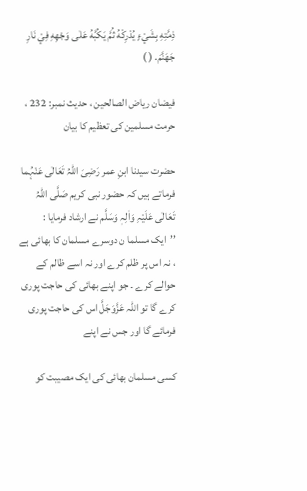ذِمَّتِهِ بِشَيْءٍ يُدْرِكْهُ ثُمَّ يَكُبَّهُ عَلٰی وَجْهِهِ فِيْ نَارِ جَهَنَّمَ. ( )

فیضان ریاض الصالحین ، حدیث نمبر: 232 ، حرمت مسلمین کی تعظیم کا بیان

حضرت سیدنا ابنِ عمر رَضِیَ اللہُ تَعَالٰی عَنْہُما فرماتے ہیں کہ حضور نبی کریم صَلَّی اللّٰہُ تَعَالٰی عَلَیْہِ وَاٰلِہٖ وَسَلَّم نے ارشاد فرمایا : ’’ایک مسلما ن دوسرے مسلمان کا بھائی ہے ، نہ اس پر ظلم کرے اور نہ اسے ظالم کے حوالے کرے ۔ جو اپنے بھائی کی حاجت پوری کرے گا تو اللہ عَزَّوَجَلَّ اس کی حاجت پوری فرمائے گا اور جس نے اپنے

کسی مسلمان بھائی کی ایک مصیبت کو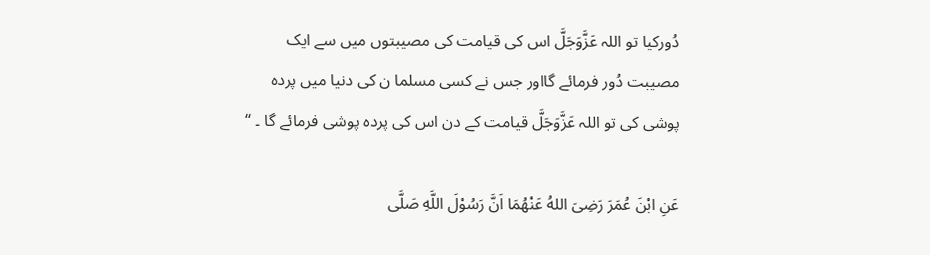دُورکیا تو اللہ عَزَّوَجَلَّ اس کی قیامت کی مصیبتوں میں سے ایک مصیبت دُور فرمائے گااور جس نے کسی مسلما ن کی دنیا میں پردہ پوشی کی تو اللہ عَزَّوَجَلَّ قیامت کے دن اس کی پردہ پوشی فرمائے گا ۔ ‘‘

عَنِ ابْنَ عُمَرَ رَضِىَ اللهُ عَنْهُمَا اَنَّ رَسُوْلَ اللَّهِ صَلَّى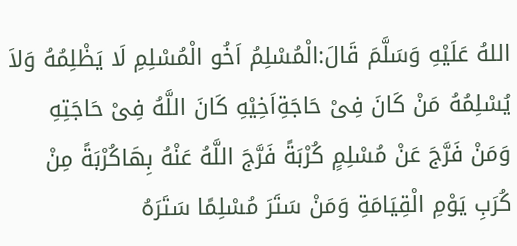اللهُ عَلَيْهِ وَسَلَّمَ قَالَ:الْمُسْلِمُ اَخُو الْمُسْلِمِ لَا يَظْلِمُهُ وَلاَ يُسْلِمُهُ مَنْ كَانَ فِىْ حَاجَةِاَخِيْهِ كَانَ اللَّهُ فِىْ حَاجَتِهِ وَمَنْ فَرَّجَ عَنْ مُسْلِمٍ كُرْبَةً فَرَّجَ اللَّهُ عَنْهُ بِھَاكُرْبَةً مِنْ کُرَبِ يَوْمِ الْقِيَامَةِ وَمَنْ سَتَرَ مُسْلِمًا سَتَرَهُ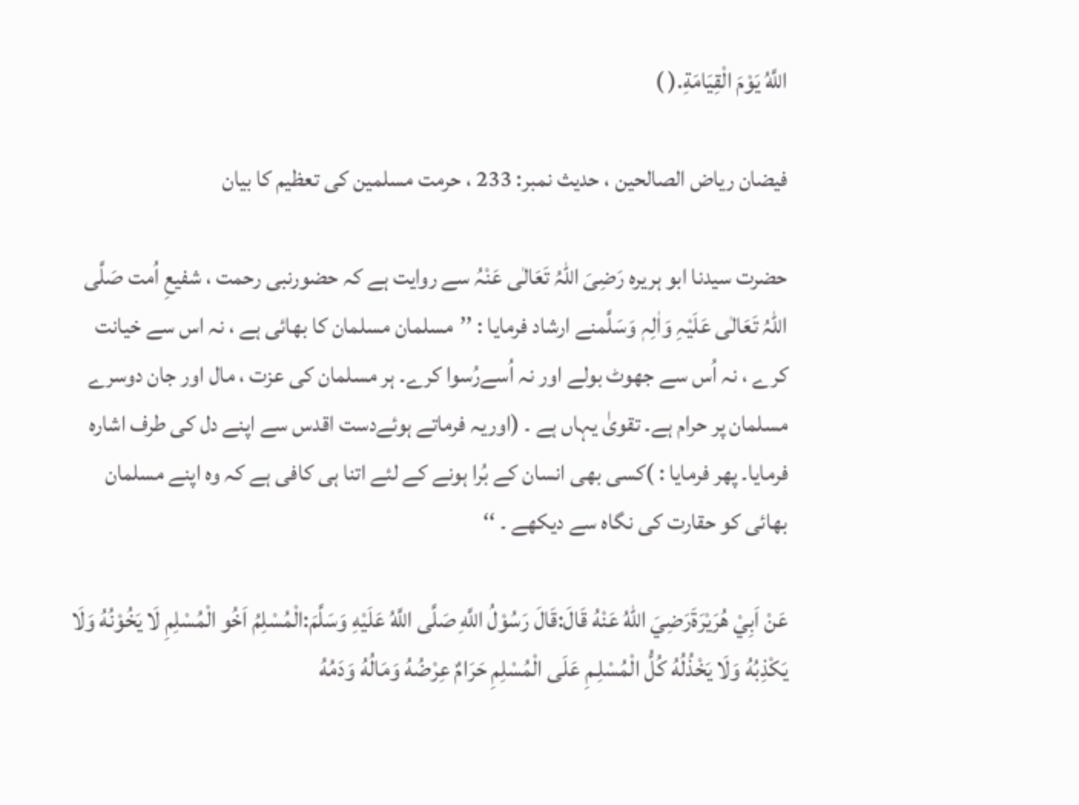اللَّهُ يَوْمَ الْقِيَامَةِ.( )

فیضان ریاض الصالحین ، حدیث نمبر: 233 ، حرمت مسلمین کی تعظیم کا بیان

حضرت سیدنا ابو ہریرہ رَضِیَ اللہُ تَعَالٰی عَنْہُ سے روایت ہے کہ حضورنبی رحمت ، شفیعِ اُمت صَلَّی اللّٰہُ تَعَالٰی عَلَیْہِ وَاٰلِہٖ وَسَلَّمنے ارشاد فرمایا : ’’مسلمان مسلمان کا بھائی ہے ، نہ اس سے خیانت کرے ، نہ اُس سے جھوٹ بولے اور نہ اُسےرُسوا کرے۔ ہر مسلمان کی عزت ، مال اور جان دوسرے مسلمان پر حرام ہے۔ تقویٰ یہاں ہے ۔ (اوریہ فرماتے ہوئےدست اقدس سے اپنے دل کی طرف اشارہ فرمایا۔ پھر فرمایا : )کسی بھی انسان کے بُرا ہونے کے لئے اتنا ہی کافی ہے کہ وہ اپنے مسلمان بھائی کو حقارت کی نگاہ سے دیکھے ۔ ‘‘

عَنْ اَبِيْ هُرَيْرَةَرَضِيَ اللهُ عَنْهُ قَالَ:قَالَ رَسُوْلُ اللَّهِ صَلَّى اللَّهُ عَلَيْهِ وَسَلَّمَ:الْمُسْلِمُ اَخُو الْمُسْلِمِ لَا يَخُوْنُهُ وَلَا يَكْذِبُهُ وَلَا يَخْذُلُهُ كُلُّ الْمُسْلِـمِ عَلَى الْمُسْلِمِ حَرَامٌ عِرْضُهُ وَمَالُهُ وَدَمُهُ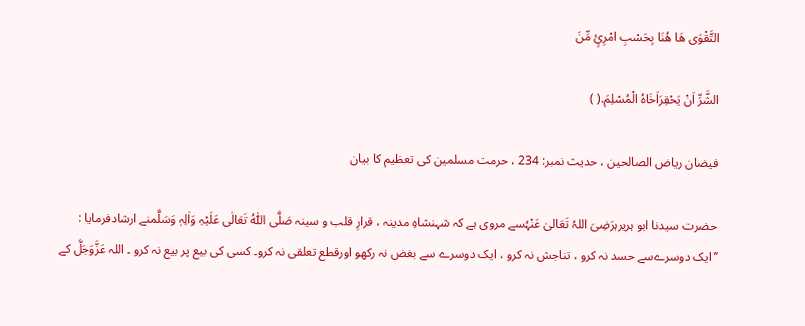التَّقْوَى هَا هُنَا بِحَسْبِ امْرِئٍ مِّنَ

الشَّرِّ اَنْ يَحْقِرَاَخَاهُ الْمُسْلِمَ.( )

فیضان ریاض الصالحین ، حدیث نمبر: 234 ، حرمت مسلمین کی تعظیم کا بیان

حضرت سیدنا ابو ہریرہرَضِیَ اللہُ تَعَالیٰ عَنْہُسے مروی ہے کہ شہنشاہِ مدینہ ، قرارِ قلب و سینہ صَلَّی اللّٰہُ تَعَالٰی عَلَیْہِ وَاٰلِہٖ وَسَلَّمنے ارشادفرمایا : ’’ایک دوسرےسے حسد نہ کرو ، تناجش نہ کرو ، ایک دوسرے سے بغض نہ رکھو اورقطع تعلقی نہ کرو۔ کسی کی بیع پر بیع نہ کرو ۔ اللہ عَزَّوَجَلَّ کے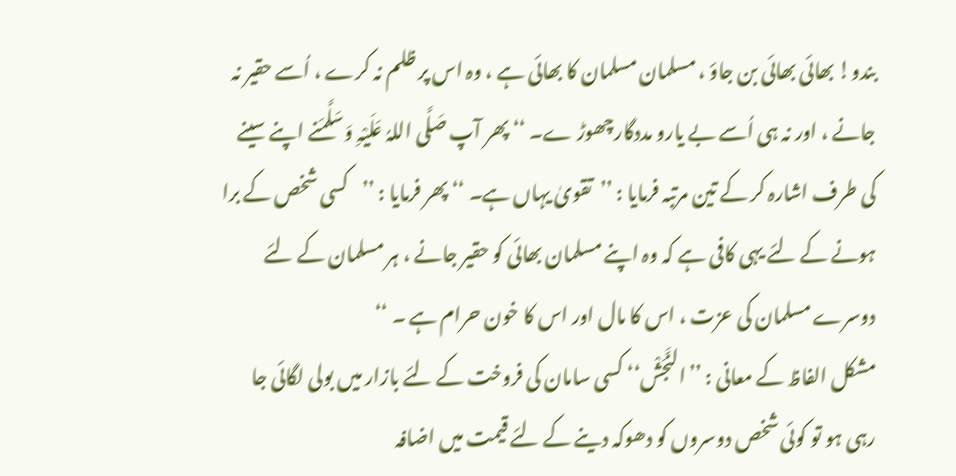بندو! بھائی بھائی بن جاؤ ، مسلمان مسلمان کا بھائی ہے ، وہ اس پر ظلم نہ کرے ، اُسے حقیر نہ جانے ، اور نہ ہی اُسے بے یارو مددگارچھوڑ ے۔ ‘‘ پھر آپ صَلَّی اللہُ عَلَیْہِ وَسَلَّمَنے اپنے سینے کی طرف اشارہ کر کے تین مرتبہ فرمایا : ’’تقویٰ یہاں ہے۔ ‘‘ پھر فرمایا : ’’کسی شخص کے برا ہونے کے لئے یہی کافی ہے کہ وہ اپنے مسلمان بھائی کو حقیر جانے ، ہر مسلمان کے لئے دوسرے مسلمان کی عزت ، اس کا مال اور اس کا خون حرام ہے ۔ ‘‘
مشکل الفاظ کے معانی : ’’النَّجَشْ‘‘ کسی سامان کی فروخت کے لئے بازار میں بولی لگائی جا رہی ہو تو کوئی شخص دوسروں کو دھوکہ دینے کے لئے قیمت میں اضافہ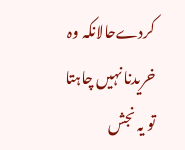کردےحالانکہ وہ خریدنا نہیں چاہتا تو یہ نجش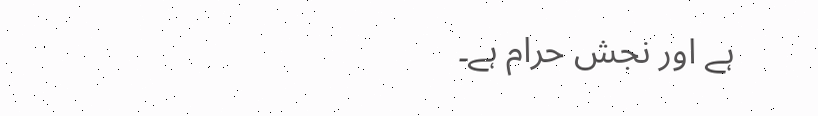ہے اور نجش حرام ہے۔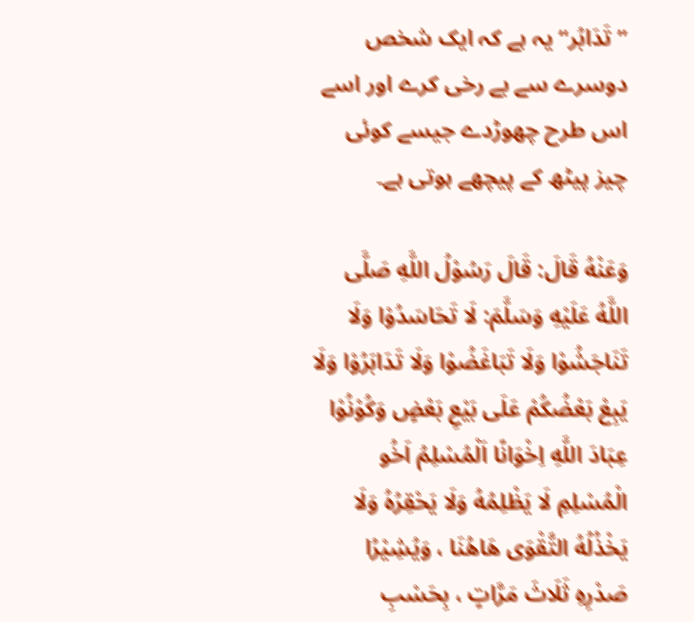’’تَدَابُر‘‘یہ ہے کہ ایک شخص دوسرے سے بے رخی کرے اور اسے اس طرح چھوڑدے جیسے کوئی چیز پیٹھ کے پیچھے ہوتی ہے۔

وَعَنْهُ قَالَ: قَالَ رَسُوْلُ اللَّهِ صَلَّى اللَّهُ عَلَيْهِ وَسَلَّمَ: لَا تَحَاسَدُوْا وَلَا تَنَاجَشُوْا وَلَا تَبَاغَضُوْا وَلَا تَدَابَرُوْا وَلَا يَبِعْ بَعْضُكُمْ عَلَى بَيْعِ بَعْضٍ وَكُوْنُوْا عِبَادَ اللَّهِ اِخْوَانًا اَلْمُسْلِمُ اَخُو الْمُسْلِمِ لَا يَظْلِمُهُ وَلَا يَحْقِرُهُ وَلَا يَخْذُلُهُ التَّقْوَى هَاهُنَا ، وَيُشِيْرُا صَدْرِهِ ثَلَاثَ مَرَّاتٍ ، بِحَسْبِ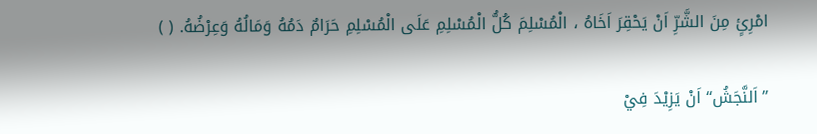امْرِئٍ مِنَ الشَّرِّ اَنْ يَحْقِرَ اَخَاهُ ، الْمُسْلِمَ كُلُّ الْمُسْلِمِ عَلَى الْمُسْلِمِ حَرَامٌ دَمُهُ وَمَالُهُ وَعِرْضُهُ. ( )

’’اَلنَّجَشُ‘‘ اَنْ يَزِيْدَ فِيْ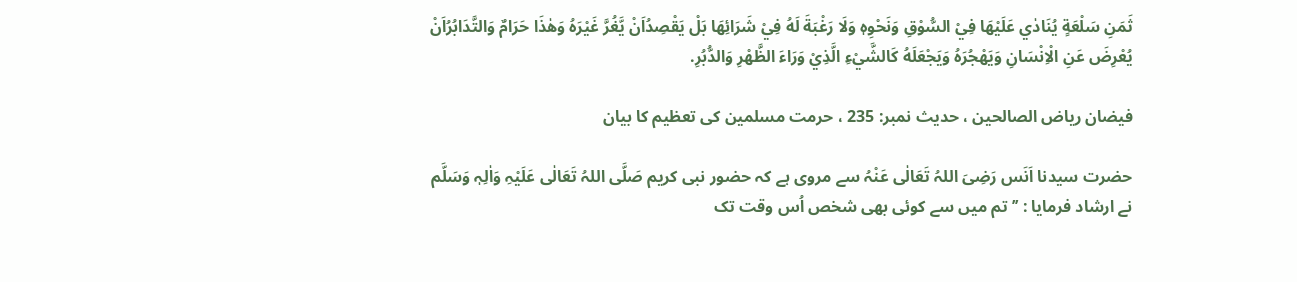ثَمَنِ سَلْعَةٍ يُنَادٰي عَلَيْهَا فِيْ السُّوْقِ وَنَحْوِهٖ وَلَا رَغْبَةَ لَهُ فِيْ شَرَائِهَا بَلْ يَقْصِدُاَنْ يَّغُرَّ غَيْرَهُ وَهٰذَا حَرَامٌ وَالتَّدَابُرُاَنْ يُعْرِضَ عَنِ الْاِنْسَانِ وَيَهْجُرَهُ وَيَجْعَلَهُ كَالشَّيْءِ الَّذِيْ وَرَاءَ الظَّهْرِ وَالدُّبُرِ.

فیضان ریاض الصالحین ، حدیث نمبر: 235 ، حرمت مسلمین کی تعظیم کا بیان

حضرت سیدنا اَنَس رَضِیَ اللہُ تَعَالٰی عَنْہُ سے مروی ہے کہ حضور نبی کریم صَلَّی اللہُ تَعَالٰی عَلَیْہِ وَاٰلِہٖ وَسَلَّم نے ارشاد فرمایا : ’’تم میں سے کوئی بھی شخص اُس وقت تک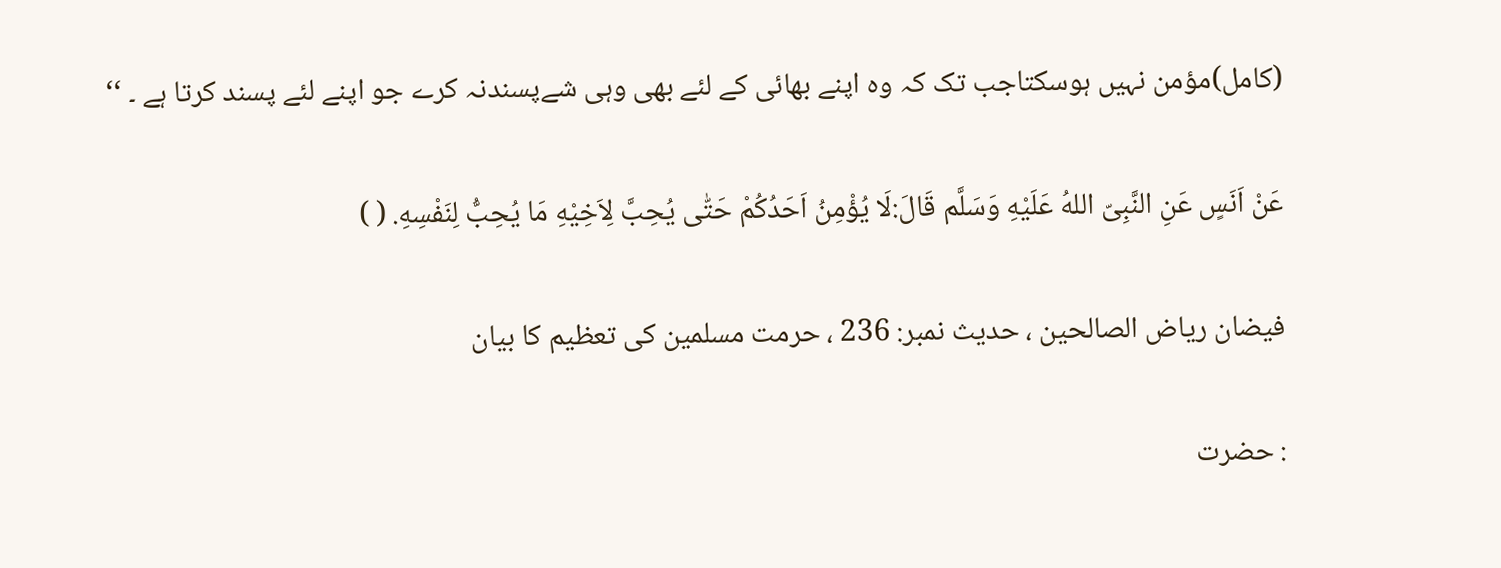(کامل)مؤمن نہیں ہوسکتاجب تک کہ وہ اپنے بھائی کے لئے بھی وہی شےپسندنہ کرے جو اپنے لئے پسند کرتا ہے ۔ ‘‘

عَنْ اَنَسٍ عَنِ النَّبِىّ اللهُ عَلَيْهِ وَسَلَّم قَالَ:لَا يُؤْمِنُ اَحَدُكُمْ حَتّٰى يُحِبَّ لِاَخِيْهِ مَا يُحِبُّ لِنَفْسِهِ. ( )

فیضان ریاض الصالحین ، حدیث نمبر: 236 ، حرمت مسلمین کی تعظیم کا بیان

: حضرت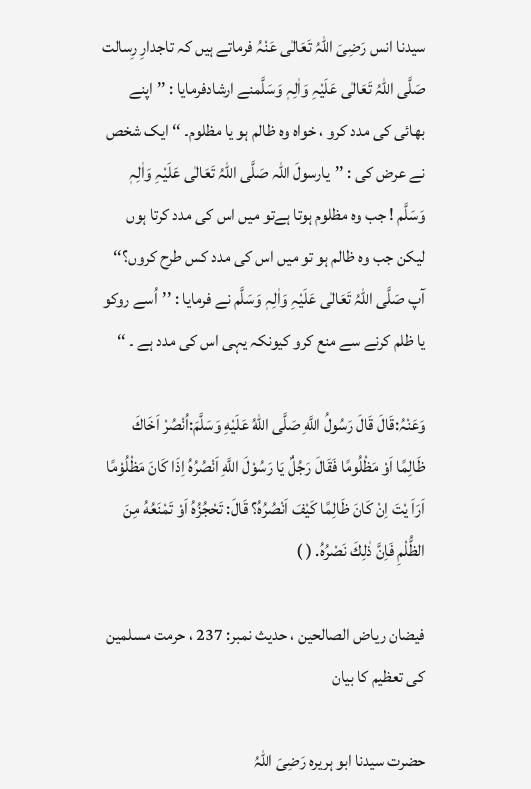سیدنا انس رَضِیَ اللہُ تَعَالٰی عَنْہُ فرماتے ہیں کہ تاجدارِ رِسالت صَلَّی اللّٰہُ تَعَالٰی عَلَیْہِ وَاٰلِہٖ وَسَلَّمنے ارشادفرمایا : ’’اپنے بھائی کی مدد کرو ، خواہ وہ ظالم ہو یا مظلوم۔ ‘‘ ایک شخص نے عرض کی : ’’یارسولَ اللہ صَلَّی اللہُ تَعَالٰی عَلَیْہِ وَاٰلِہٖ وَسَلَّم ! جب وہ مظلوم ہوتا ہےتو میں اس کی مدد کرتا ہوں لیکن جب وہ ظالم ہو تو میں اس کی مدد کس طرح کروں؟‘‘ آپ صَلَّی اللہُ تَعَالٰی عَلَیْہِ وَاٰلِہٖ وَسَلَّم نے فرمایا : ’’اُسے روکو یا ظلم کرنے سے منع کرو کیونکہ یہی اس کی مدد ہے ۔ ‘‘

وَعَنْہُ:قَالَ قَالَ رَسُولُ اللَّهِ صَلَّى اللهُ عَلَيْهِ وَسَلَّمَ:اُنْصُرْ اَخَاكَ ظَالِمًا اَوْ مَظْلُومًا فَقَالَ رَجُلٌ يَا رَسُوْلَ اللَّهِ اَنْصُرُهُ اِذَا كَانَ مَظْلُوْمًا اَرَاَ يْتَ اِنْ كَانَ ظَالِمًا كَيْفَ اَنْصُرُهُ؟ قَالَ: تَحْجُزُهُ اَوْ تَمْنَعُهُ مِنَ الظُّلْمِ فَاِنَّ ذٰلِكَ نَصْرُهُ. ( )

فیضان ریاض الصالحین ، حدیث نمبر: 237 ، حرمت مسلمین کی تعظیم کا بیان

حضرت سیدنا ابو ہریرہ رَضِیَ اللہُ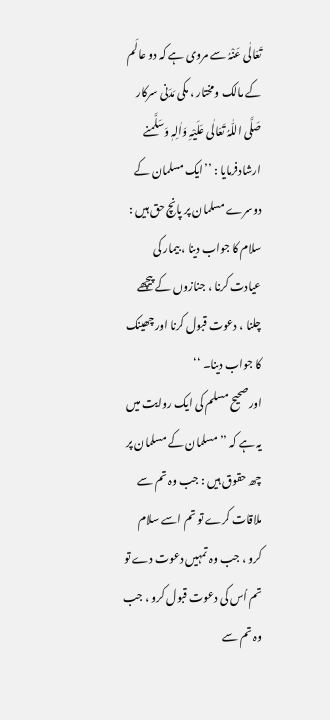تَعَالٰی عَنْہُ سے مروی ہے کہ دو عالَم کے مالک ومختار ، مکی مَدَنی سرکار صَلَّی اللّٰہُ تَعَالٰی عَلَیْہِ وَاٰلِہٖ وَسَلَّمنے ارشادفرمایا : ’’ایک مسلمان کے دوسرے مسلمان پر پانچ حق ہیں : سلام کا جواب دینا ، بیمار کی عیادت کرنا ، جنازوں کے پیچھے چلنا ، دعوت قبول کرنا اور چھینک کا جواب دینا۔ ‘‘
اورصحیح مسلم کی ایک روایت میں یہ ہے کہ ’’مسلمان کے مسلمان پر چھ حقوق ہیں : جب وہ تم سے ملاقات کرے تو تم اسے سلام کرو ، جب وہ تمہیں دعوت دے تو تم اُس کی دعوت قبول کرو ، جب وہ تم سے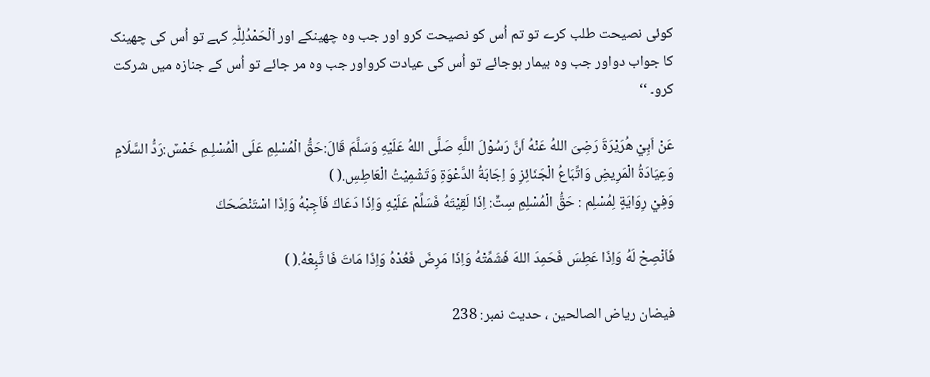کوئی نصیحت طلب کرے تو تم اُس کو نصیحت کرو اور جب وہ چھینکے اور اَلْحَمْدُلِلّٰہِ کہے تو اُس کی چھینک کا جواب دواور جب وہ بیمار ہوجائے تو اُس کی عیادت کرواور جب وہ مر جائے تو اُس کے جنازہ میں شرکت کرو۔ ‘‘

عَنْ اَبِيْ هُرَيْرَةَ رَضِىَ اللهُ عَنْهُ اَنَّ رَسُوْلَ اللَّهِ صَلَّى اللهُ عَلَيْهِ وَسَلَّمَ قَالَ:حَقُّ الْمُسْلِمِ عَلَى الْمُسْلِـمِ خَمْسٌ:رَدُّ السَّلَامِ وَعِيَادَةُ الْمَرِيضِ وَاتِّبَاعُ الْجَنَائِزِ وَ اِجَابَةُ الدَّعْوَةِ وَتَشْمِيْتُ الْعَاطِسِ.( )
وَفِيْ رِوَايَةٍ لِمُسْلِم : حَقُّ الْمُسْلِمِ سِتٌّ: اِذَا لَقِيْتَهُ فَسَلِّمْ عَلَيْهِ وَاِذَا دَعَاكَ فَاَجِبْهُ وَاِذَا اسْتَنْصَحَكَ

فَاَنْصِحْ لَهُ وَاِذَا عَطِسَ فَحَمِدَ اللهَ فَشَمِّتْهُ وَاِذَا مَرِضَ فَعُدْهُ وَاِذَا مَاتَ فَا تَّبِعْهُ.( )

فیضان ریاض الصالحین ، حدیث نمبر: 238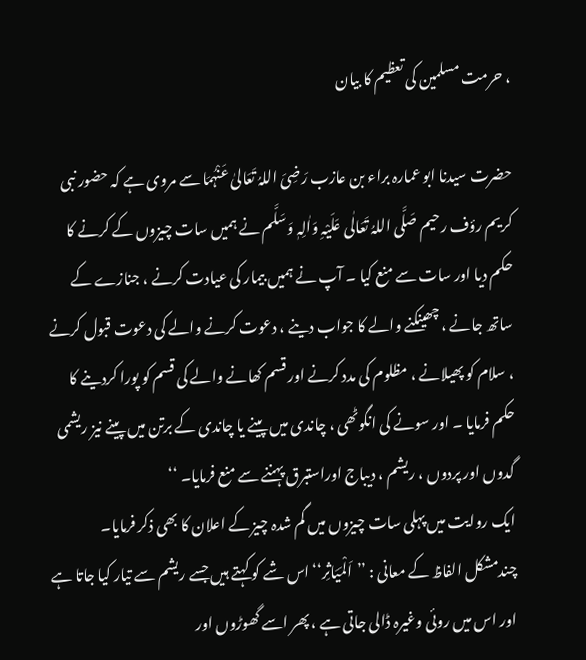، حرمت مسلمین کی تعظیم کا بیان

حضرت سیدنا ابو عمارہ براء بن عازب رَضِیَ اللہُ تَعَالیٰ عَنْہُمَا سے مروی ہے کہ حضور نبی کریم رؤف رحیم صَلَّی اللہُ تَعَالٰی عَلَیْہِ وَاٰلِہٖ وَسَلَّم نے ہمیں سات چیزوں کے کرنے کا حکم دیا اور سات سے منع کیا ۔ آپ نے ہمیں بیمار کی عیادت کرنے ، جنازے کے ساتھ جانے ، چھینکنے والے کا جواب دینے ، دعوت کرنے والے کی دعوت قبول کرنے ، سلام کو پھیلانے ، مظلوم کی مدد کرنے اور قسم کھانے والے کی قسم کو پورا کردینے کا حکم فرمایا ۔ اور سونے کی انگوٹھی ، چاندی میں پینے یا چاندی کے برتن میں پینے نیز ریشمی گدوں اور پردوں ، ریشم ، دیباج اوراستبرق پہننے سے منع فرمایا۔ ‘‘
ایک روایت میں پہلی سات چیزوں میں گم شدہ چیز کے اعلان کا بھی ذکر فرمایا۔
چندمشکل الفاظ کے معانی : ’’اَلْمَیَاثِر‘‘اس شے کو کہتے ہیں جسے ریشم سے تیار کیا جاتا ہے اور اس میں روئی وغیرہ ڈالی جاتی ہے ، پھر اسے گھوڑوں اور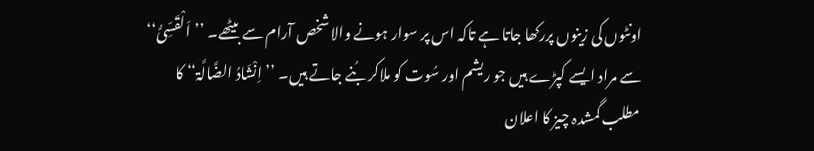اونٹوں کی زینوں پررکھا جاتا ہے تاکہ اس پر سوار ہونے والا شخص آرام سے بیٹھے۔ ’’اَلْقَسِّیُّ‘‘ سے مراد ایسے کپڑے ہیں جو ریشم اور سُوت کو ملاکر بُنے جاتے ہیں۔ ’’اِنْشَادُ الضَّالَّۃ‘‘ کا مطلب گمشدہ چیز کا اعلان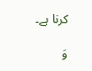کرنا ہے۔

وَ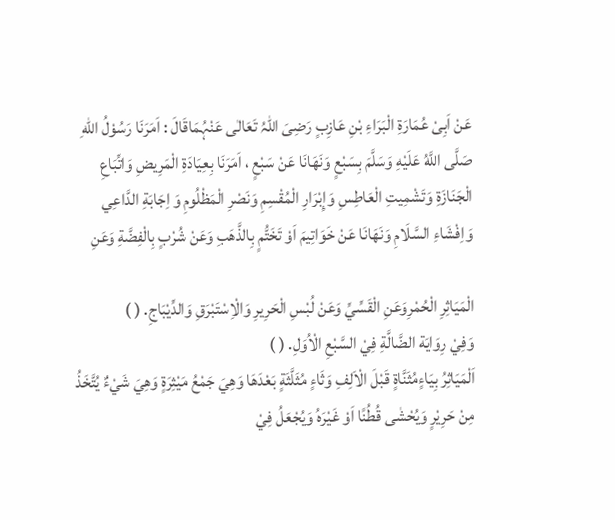عَنْ اَبِیْ عُمَارَۃِ الْبَرَاءِ بْنِ عَازِبٍ رَضِیَ اللہُ تَعَالٰی عَنْہُمَاقَالَ : اَمَرَنَا رَسُوْلُ اللّٰهِ صَلَّى اللَّهُ عَلَيْهِ وَسَلَّمَ بِسَبْعٍ وَنَهَانَا عَنْ سَبْعٍ ، اَمَرَنَا بِعِيَادَةِ الْمَرِيضِ وَاتِّبَاعِ الْجَنَازَةِ وَتَشْمِيتِ الْعَاطِسِ وَإِبْرَارِ الْمُقْسِمِ وَنَصْرِ الْمَظْلُومِ وَ اِجَابَةِ الدَّاعِي وَاِفْشَاءِ السَّلَامِ وَنَهَانَا عَنْ خَوَاتِيمَ اَوْ تَخَتُّمٍ بِالذَّهَبِ وَعَنْ شُرْبٍ بِالْفِضَّةِ وَعَنِ

الْمَيَاثِرِ الْحُمْرِوَعَنِ الْقَسِّيِّ وَعَنْ لُبْسِ الْحَرِيرِ وَالْاِسْتَبْرَقِ وَالدِّيْبَاجِ. ( )
وَفِيْ رِوَايَة الضَّالَّةِ فِيْ السَّبْعِ الْاُوَلِ. ( )
اَلْمَيَاثِرُ بِيَاءٍمُثَنَّاةٍ قَبْلَ الْاَلِفِ وَثَاءٍ مُثَلَّثَةٍ بَعْدَهَا وَهِيَ جَمْعُ مَيْثِرَةٍ وَهِيَ شَيْءٌ يُتَّخَذُ مِنْ حَرِيْرٍ وَيُحْشٰى قُطُنًا اَوْ غَيْرَهُ وَيُجْعَلُ فِيْ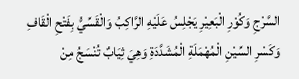السَّرْجِ وَكُوْرِ الْبَعِيْرِ يَجْلِسُ عَلَيْهِ الرَّاكِبُ وَالْقَسِّيُّ بِفَتْحِ الْقَافِ وَكَسْرِ السِّيْنِ الْمُهْمَلَةِ الْمُشَدَّدَةِ وَهِيَ ثِيَابٌ تُنْسَجُ مِنْ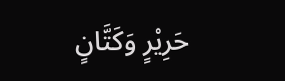حَرِيْرٍ وَكَتَّانٍ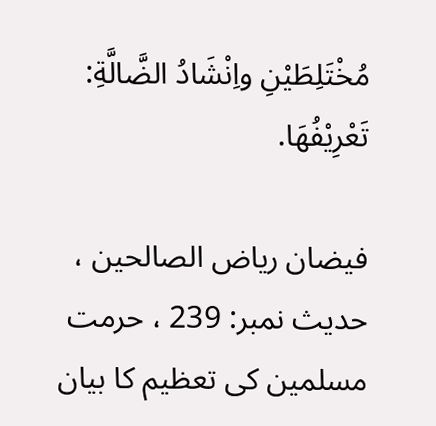مُخْتَلِطَيْنِ واِنْشَادُ الضَّالَّةِ: تَعْرِيْفُهَا.

فیضان ریاض الصالحین ، حدیث نمبر: 239 ، حرمت مسلمین کی تعظیم کا بیان